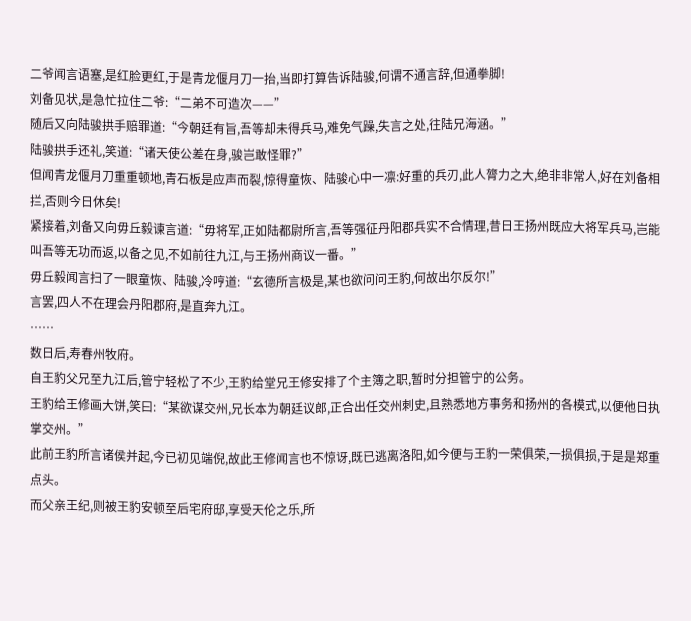二爷闻言语塞,是红脸更红,于是青龙偃月刀一抬,当即打算告诉陆骏,何谓不通言辞,但通拳脚!
刘备见状,是急忙拉住二爷:“二弟不可造次——”
随后又向陆骏拱手赔罪道:“今朝廷有旨,吾等却未得兵马,难免气躁,失言之处,往陆兄海涵。”
陆骏拱手还礼,笑道:“诸天使公差在身,骏岂敢怪罪?”
但闻青龙偃月刀重重顿地,青石板是应声而裂,惊得童恢、陆骏心中一凛:好重的兵刃,此人膂力之大,绝非非常人,好在刘备相拦,否则今日休矣!
紧接着,刘备又向毋丘毅谏言道:“毋将军,正如陆都尉所言,吾等强征丹阳郡兵实不合情理,昔日王扬州既应大将军兵马,岂能叫吾等无功而返,以备之见,不如前往九江,与王扬州商议一番。”
毋丘毅闻言扫了一眼童恢、陆骏,冷哼道:“玄德所言极是,某也欲问问王豹,何故出尔反尔!”
言罢,四人不在理会丹阳郡府,是直奔九江。
……
数日后,寿春州牧府。
自王豹父兄至九江后,管宁轻松了不少,王豹给堂兄王修安排了个主簿之职,暂时分担管宁的公务。
王豹给王修画大饼,笑曰:“某欲谋交州,兄长本为朝廷议郎,正合出任交州刺史,且熟悉地方事务和扬州的各模式,以便他日执掌交州。”
此前王豹所言诸侯并起,今已初见端倪,故此王修闻言也不惊讶,既已逃离洛阳,如今便与王豹一荣俱荣,一损俱损,于是是郑重点头。
而父亲王纪,则被王豹安顿至后宅府邸,享受天伦之乐,所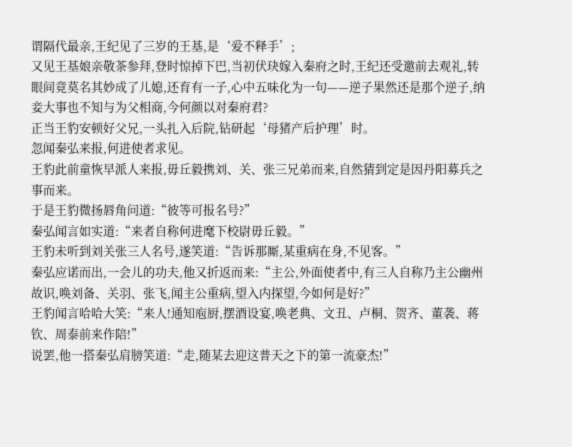谓隔代最亲,王纪见了三岁的王基,是‘爱不释手’;
又见王基娘亲敬茶参拜,登时惊掉下巴,当初伏玦嫁入秦府之时,王纪还受邀前去观礼,转眼间竟莫名其妙成了儿媳,还育有一子,心中五味化为一句——逆子果然还是那个逆子,纳妾大事也不知与为父相商,今何颜以对秦府君?
正当王豹安顿好父兄,一头扎入后院,钻研起‘母猪产后护理’时。
忽闻秦弘来报,何进使者求见。
王豹此前童恢早派人来报,毋丘毅携刘、关、张三兄弟而来,自然猜到定是因丹阳募兵之事而来。
于是王豹微扬唇角问道:“彼等可报名号?”
秦弘闻言如实道:“来者自称何进麾下校尉毋丘毅。”
王豹未听到刘关张三人名号,遂笑道:“告诉那厮,某重病在身,不见客。”
秦弘应诺而出,一会儿的功夫,他又折返而来:“主公,外面使者中,有三人自称乃主公幽州故识,唤刘备、关羽、张飞,闻主公重病,望入内探望,今如何是好?”
王豹闻言哈哈大笑:“来人!通知庖厨,摆酒设宴,唤老典、文丑、卢桐、贺齐、董袭、蒋钦、周泰前来作陪!”
说罢,他一搭秦弘肩膀笑道:“走,随某去迎这普天之下的第一流豪杰!”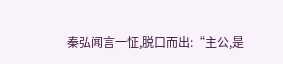秦弘闻言一怔,脱口而出:“主公,是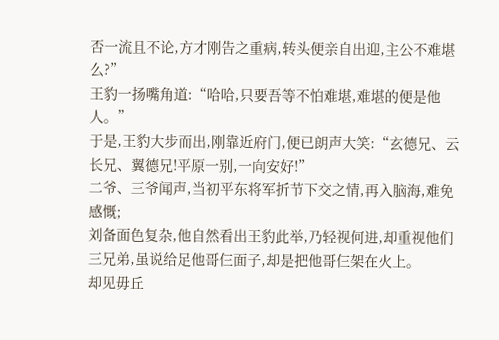否一流且不论,方才刚告之重病,转头便亲自出迎,主公不难堪么?”
王豹一扬嘴角道:“哈哈,只要吾等不怕难堪,难堪的便是他人。”
于是,王豹大步而出,刚靠近府门,便已朗声大笑:“玄德兄、云长兄、翼德兄!平原一别,一向安好!”
二爷、三爷闻声,当初平东将军折节下交之情,再入脑海,难免感慨;
刘备面色复杂,他自然看出王豹此举,乃轻视何进,却重视他们三兄弟,虽说给足他哥仨面子,却是把他哥仨架在火上。
却见毋丘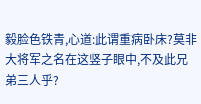毅脸色铁青,心道:此谓重病卧床?莫非大将军之名在这竖子眼中,不及此兄弟三人乎?